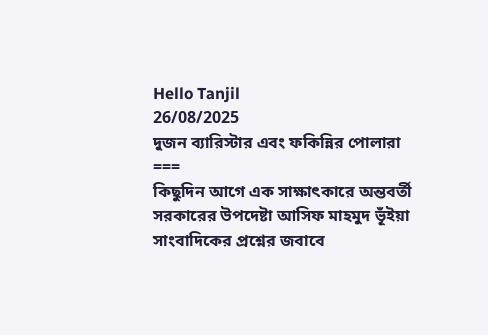Hello Tanjil
26/08/2025
দুজন ব্যারিস্টার এবং ফকিন্নির পোলারা
===
কিছুদিন আগে এক সাক্ষাৎকারে অন্তবর্তী সরকারের উপদেষ্টা আসিফ মাহমুদ ভূঁইয়া সাংবাদিকের প্রশ্নের জবাবে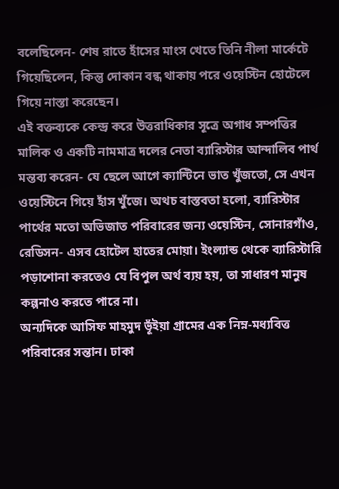বলেছিলেন- শেষ রাতে হাঁসের মাংস খেতে তিনি নীলা মার্কেটে গিয়েছিলেন, কিন্তু দোকান বন্ধ থাকায় পরে ওয়েস্টিন হোটেলে গিয়ে নাস্তা করেছেন।
এই বক্তব্যকে কেন্দ্র করে উত্তরাধিকার সূত্রে অগাধ সম্পত্তির মালিক ও একটি নামমাত্র দলের নেতা ব্যারিস্টার আন্দালিব পার্থ মন্তব্য করেন- যে ছেলে আগে ক্যান্টিনে ভাত খুঁজতো, সে এখন ওয়েস্টিনে গিয়ে হাঁস খুঁজে। অথচ বাস্তবতা হলো, ব্যারিস্টার পার্থের মতো অভিজাত পরিবারের জন্য ওয়েস্টিন, সোনারগাঁও, রেডিসন- এসব হোটেল হাতের মোয়া। ইংল্যান্ড থেকে ব্যারিস্টারি পড়াশোনা করতেও যে বিপুল অর্থ ব্যয় হয়, তা সাধারণ মানুষ কল্পনাও করতে পারে না।
অন্যদিকে আসিফ মাহমুদ ভূঁইয়া গ্রামের এক নিম্ন-মধ্যবিত্ত পরিবারের সন্তান। ঢাকা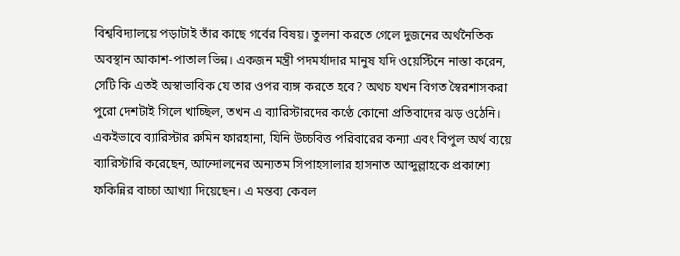বিশ্ববিদ্যালয়ে পড়াটাই তাঁর কাছে গর্বের বিষয়। তুলনা করতে গেলে দুজনের অর্থনৈতিক অবস্থান আকাশ-পাতাল ভিন্ন। একজন মন্ত্রী পদমর্যাদার মানুষ যদি ওয়েস্টিনে নাস্তা করেন, সেটি কি এতই অস্বাভাবিক যে তার ওপর ব্যঙ্গ করতে হবে? অথচ যখন বিগত স্বৈরশাসকরা পুরো দেশটাই গিলে খাচ্ছিল, তখন এ ব্যারিস্টারদের কণ্ঠে কোনো প্রতিবাদের ঝড় ওঠেনি।
একইভাবে ব্যারিস্টার রুমিন ফারহানা, যিনি উচ্চবিত্ত পরিবারের কন্যা এবং বিপুল অর্থ ব্যয়ে ব্যারিস্টারি করেছেন, আন্দোলনের অন্যতম সিপাহসালার হাসনাত আব্দুল্লাহকে প্রকাশ্যে ফকিন্নির বাচ্চা আখ্যা দিয়েছেন। এ মন্তব্য কেবল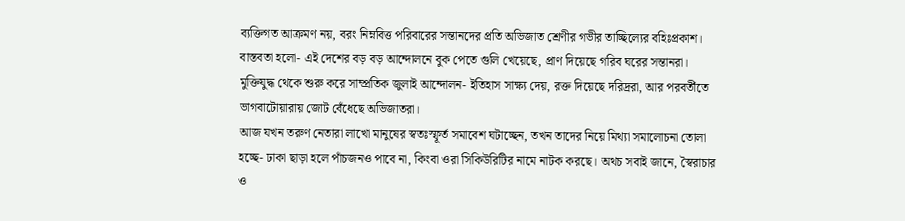ব্যক্তিগত আক্রমণ নয়, বরং নিম্নবিত্ত পরিবারের সন্তানদের প্রতি অভিজাত শ্রেণীর গভীর তাচ্ছিল্যের বহিঃপ্রকাশ।
বাস্তবতা হলো- এই দেশের বড় বড় আন্দোলনে বুক পেতে গুলি খেয়েছে, প্রাণ দিয়েছে গরিব ঘরের সন্তানরা। মুক্তিযুদ্ধ থেকে শুরু করে সাম্প্রতিক জুলাই আন্দোলন- ইতিহাস সাক্ষ্য দেয়, রক্ত দিয়েছে দরিদ্ররা, আর পরবর্তীতে ভাগবাটোয়ারায় জোট বেঁধেছে অভিজাতরা।
আজ যখন তরুণ নেতারা লাখো মানুষের স্বতঃস্ফূর্ত সমাবেশ ঘটাচ্ছেন, তখন তাদের নিয়ে মিথ্যা সমালোচনা তোলা হচ্ছে- ঢাকা ছাড়া হলে পাঁচজনও পাবে না, কিংবা ওরা সিকিউরিটির নামে নাটক করছে। অথচ সবাই জানে, স্বৈরাচার ও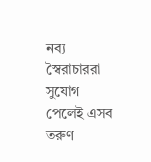নব্য স্বৈরাচাররা সুযোগ পেলেই এসব তরুণ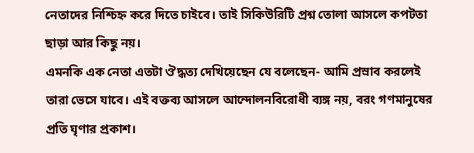নেতাদের নিশ্চিহ্ন করে দিতে চাইবে। তাই সিকিউরিটি প্রশ্ন তোলা আসলে কপটতা ছাড়া আর কিছু নয়।
এমনকি এক নেতা এতটা ঔদ্ধত্য দেখিয়েছেন যে বলেছেন- আমি প্রস্রাব করলেই তারা ভেসে যাবে। এই বক্তব্য আসলে আন্দোলনবিরোধী ব্যঙ্গ নয়, বরং গণমানুষের প্রতি ঘৃণার প্রকাশ।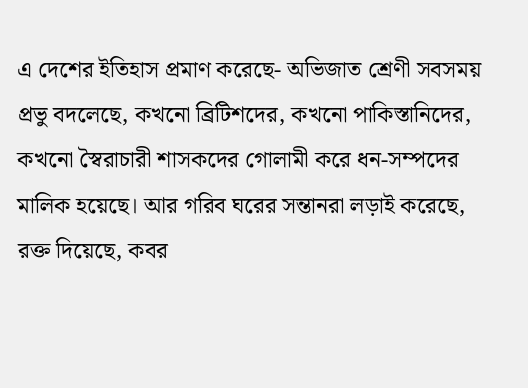এ দেশের ইতিহাস প্রমাণ করেছে- অভিজাত শ্রেণী সবসময় প্রভু বদলেছে, কখনো ব্রিটিশদের, কখনো পাকিস্তানিদের, কখনো স্বৈরাচারী শাসকদের গোলামী করে ধন-সম্পদের মালিক হয়েছে। আর গরিব ঘরের সন্তানরা লড়াই করেছে, রক্ত দিয়েছে, কবর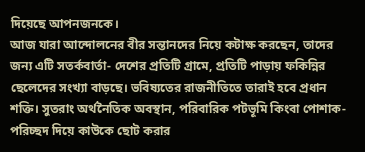দিয়েছে আপনজনকে।
আজ যারা আন্দোলনের বীর সন্তানদের নিয়ে কটাক্ষ করছেন, তাদের জন্য এটি সতর্কবার্তা- দেশের প্রতিটি গ্রামে, প্রতিটি পাড়ায় ফকিন্নির ছেলেদের সংখ্যা বাড়ছে। ভবিষ্যতের রাজনীতিতে তারাই হবে প্রধান শক্তি। সুতরাং অর্থনৈতিক অবস্থান, পরিবারিক পটভূমি কিংবা পোশাক-পরিচ্ছদ দিয়ে কাউকে ছোট করার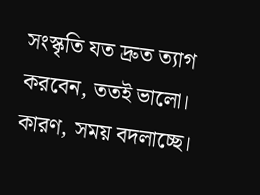সংস্কৃতি যত দ্রুত ত্যাগ করবেন, ততই ভালো।
কারণ, সময় বদলাচ্ছে।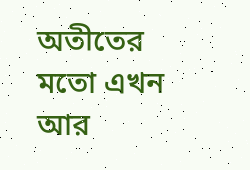অতীতের মতো এখন আর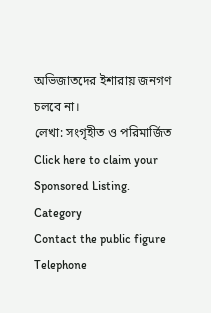অভিজাতদের ইশারায় জনগণ চলবে না।
লেখা: সংগৃহীত ও পরিমার্জিত
Click here to claim your Sponsored Listing.
Category
Contact the public figure
Telephone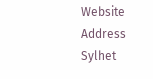Website
Address
Sylhet